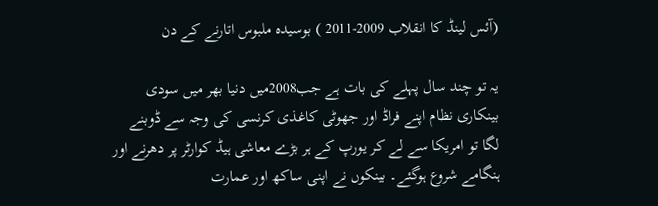(آئس لینڈ کا انقلاب 2009-2011 ) بوسیدہ ملبوس اتارنے کے دن

یہ تو چند سال پہلے کی بات ہے جب2008میں دنیا بھر میں سودی بینکاری نظام اپنے فراڈ اور جھوٹی کاغذی کرنسی کی وجہ سے ڈوبنے لگا تو امریکا سے لے کر یورپ کے ہر بڑے معاشی ہیڈ کوارٹر پر دھرنے اور ہنگامے شروع ہوگئے۔ بینکوں نے اپنی ساکھ اور عمارت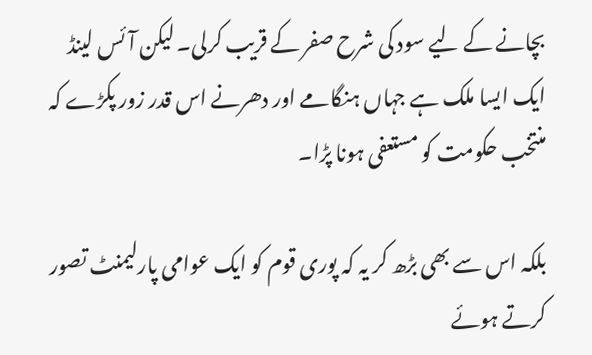بچانے کے لیے سود کی شرح صفر کے قریب کرلی۔ لیکن آئس لینڈ ایک ایسا ملک ہے جہاں ہنگامے اور دھرنے اس قدر زور پکڑے کہ منتخب حکومت کو مستعفی ہونا پڑا۔

بلکہ اس سے بھی بڑھ کر یہ کہ پوری قوم کو ایک عوامی پارلیمنٹ تصور کرتے ہوئے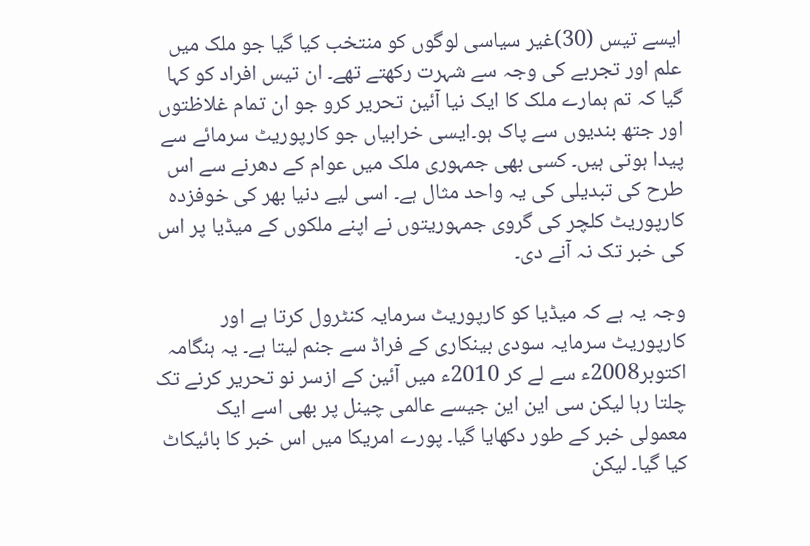ایسے تیس (30)غیر سیاسی لوگوں کو منتخب کیا گیا جو ملک میں علم اور تجربے کی وجہ سے شہرت رکھتے تھے۔ ان تیس افراد کو کہا گیا کہ تم ہمارے ملک کا ایک نیا آئین تحریر کرو جو ان تمام غلاظتوں اور جتھ بندیوں سے پاک ہو۔ایسی خرابیاں جو کارپوریٹ سرمائے سے پیدا ہوتی ہیں۔ کسی بھی جمہوری ملک میں عوام کے دھرنے سے اس طرح کی تبدیلی کی یہ واحد مثال ہے۔ اسی لیے دنیا بھر کی خوفزدہ کارپوریٹ کلچر کی گروی جمہوریتوں نے اپنے ملکوں کے میڈیا پر اس کی خبر تک نہ آنے دی۔

وجہ یہ ہے کہ میڈیا کو کارپوریٹ سرمایہ کنٹرول کرتا ہے اور کارپوریٹ سرمایہ سودی بینکاری کے فراڈ سے جنم لیتا ہے۔ یہ ہنگامہ اکتوبر2008ء سے لے کر 2010ء میں آئین کے ازسر نو تحریر کرنے تک چلتا رہا لیکن سی این این جیسے عالمی چینل پر بھی اسے ایک معمولی خبر کے طور دکھایا گیا۔ پورے امریکا میں اس خبر کا بائیکاٹ کیا گیا۔ لیکن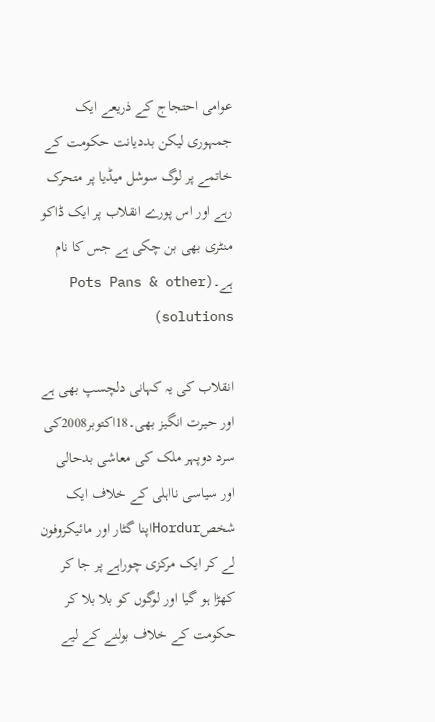عوامی احتجاج کے ذریعے ایک جمہوری لیکن بددیانت حکومت کے خاتمے پر لوگ سوشل میڈیا پر متحرک رہے اور اس پورے انقلاب پر ایک ڈاکو منٹری بھی بن چکی ہے جس کا نام ہے۔(Pots Pans & other solutions)

انقلاب کی یہ کہانی دلچسپ بھی ہے اور حیرت انگیز بھی۔18اکتوبر2008کی سرد دوپہر ملک کی معاشی بدحالی اور سیاسی نااہلی کے خلاف ایک شخصHordurاپنا گٹار اور مائیکروفون لے کر ایک مرکزی چوراہے پر جا کر کھڑا ہو گیا اور لوگوں کو بلا بلا کر حکومت کے خلاف بولنے کے لیے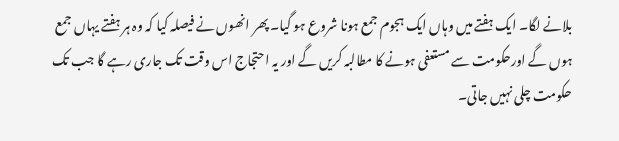بلانے لگا۔ ایک ہفتے میں وہاں ایک ہجوم جمع ہونا شروع ہو گیا۔ پھر انھوں نے فیصلہ کیا کہ وہ ہر ہفتے یہاں جمع ہوں گے اورحکومت سے مستعفی ہونے کا مطالبہ کریں گے اور یہ احتجاج اس وقت تک جاری رہے گا جب تک حکومت چلی نہیں جاتی۔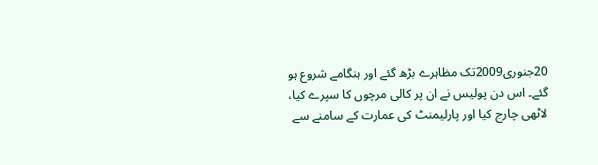20جنوری2009تک مظاہرے بڑھ گئے اور ہنگامے شروع ہو گئے۔ اس دن پولیس نے ان پر کالی مرچوں کا سپرے کیا، لاٹھی چارج کیا اور پارلیمنٹ کی عمارت کے سامنے سے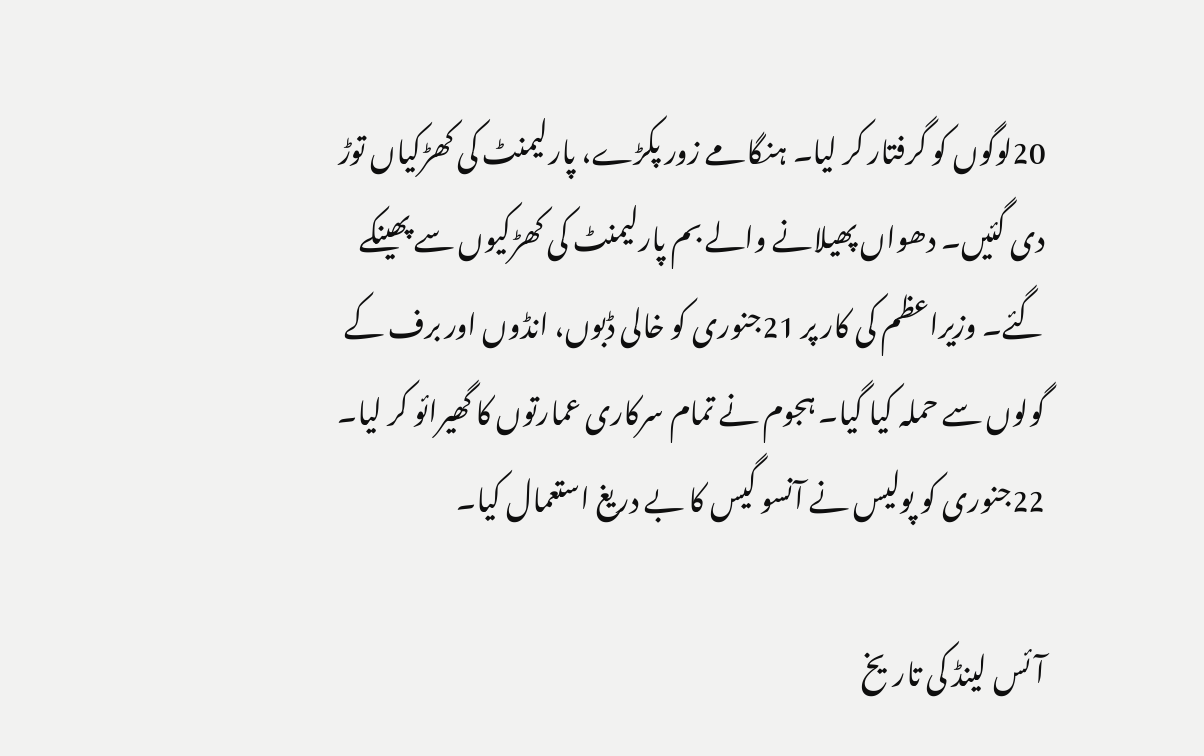20لوگوں کو گرفتار کر لیا۔ ہنگامے زور پکڑے، پارلیمنٹ کی کھڑکیاں توڑ دی گئیں۔ دھواں پھیلانے والے بم پارلیمنٹ کی کھڑکیوں سے پھینکے گئے۔ وزیراعظم کی کار پر 21جنوری کو خالی ڈبوں، انڈوں اور برف کے گولوں سے حملہ کیا گیا۔ ہجوم نے تمام سرکاری عمارتوں کا گھیرائو کر لیا۔ 22جنوری کو پولیس نے آنسو گیس کا بے دریغ استعمال کیا۔

آئس لینڈ کی تاریخ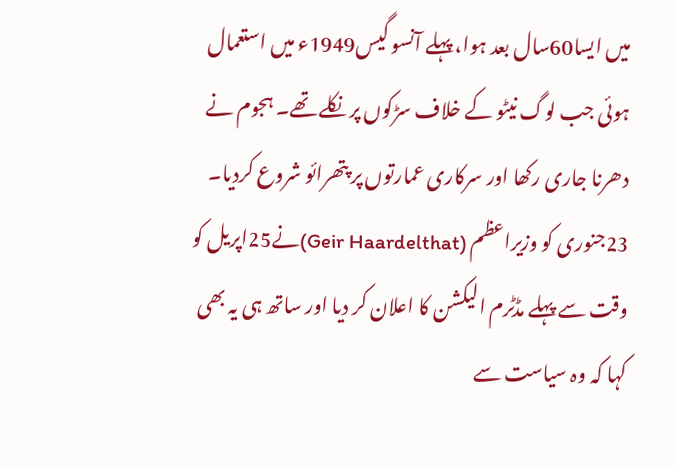میں ایسا60سال بعد ہوا، پہلے آنسو گیس1949ء میں استعمال ہوئی جب لوگ نیٹو کے خلاف سڑکوں پر نکلے تھے۔ ہجوم نے دھرنا جاری رکھا اور سرکاری عمارتوں پر پتھرائو شروع کردیا۔ 23جنوری کو وزیراعظم (Geir Haardelthat)نے25اپریل کو وقت سے پہلے مڈٹرم الیکشن کا اعلان کر دیا اور ساتھ ہی یہ بھی کہا کہ وہ سیاست سے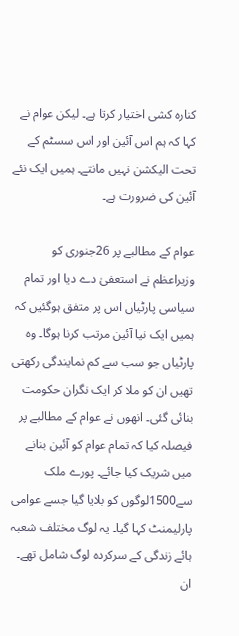کنارہ کشی اختیار کرتا ہے۔ لیکن عوام نے کہا کہ ہم اس آئین اور اس سسٹم کے تحت الیکشن نہیں مانتے۔ ہمیں ایک نئے آئین کی ضرورت ہے۔

عوام کے مطالبے پر 26جنوری کو وزیراعظم نے استعفیٰ دے دیا اور تمام سیاسی پارٹیاں اس پر متفق ہوگئیں کہ ہمیں ایک نیا آئین مرتب کرنا ہوگا۔ وہ پارٹیاں جو سب سے کم نمایندگی رکھتی تھیں ان کو ملا کر ایک نگران حکومت بنائی گئی۔ انھوں نے عوام کے مطالبے پر فیصلہ کیا کہ تمام عوام کو آئین بنانے میں شریک کیا جائے۔ پورے ملک سے1500لوگوں کو بلایا گیا جسے عوامی پارلیمنٹ کہا گیا۔ یہ لوگ مختلف شعبہ ہائے زندگی کے سرکردہ لوگ شامل تھے۔ ان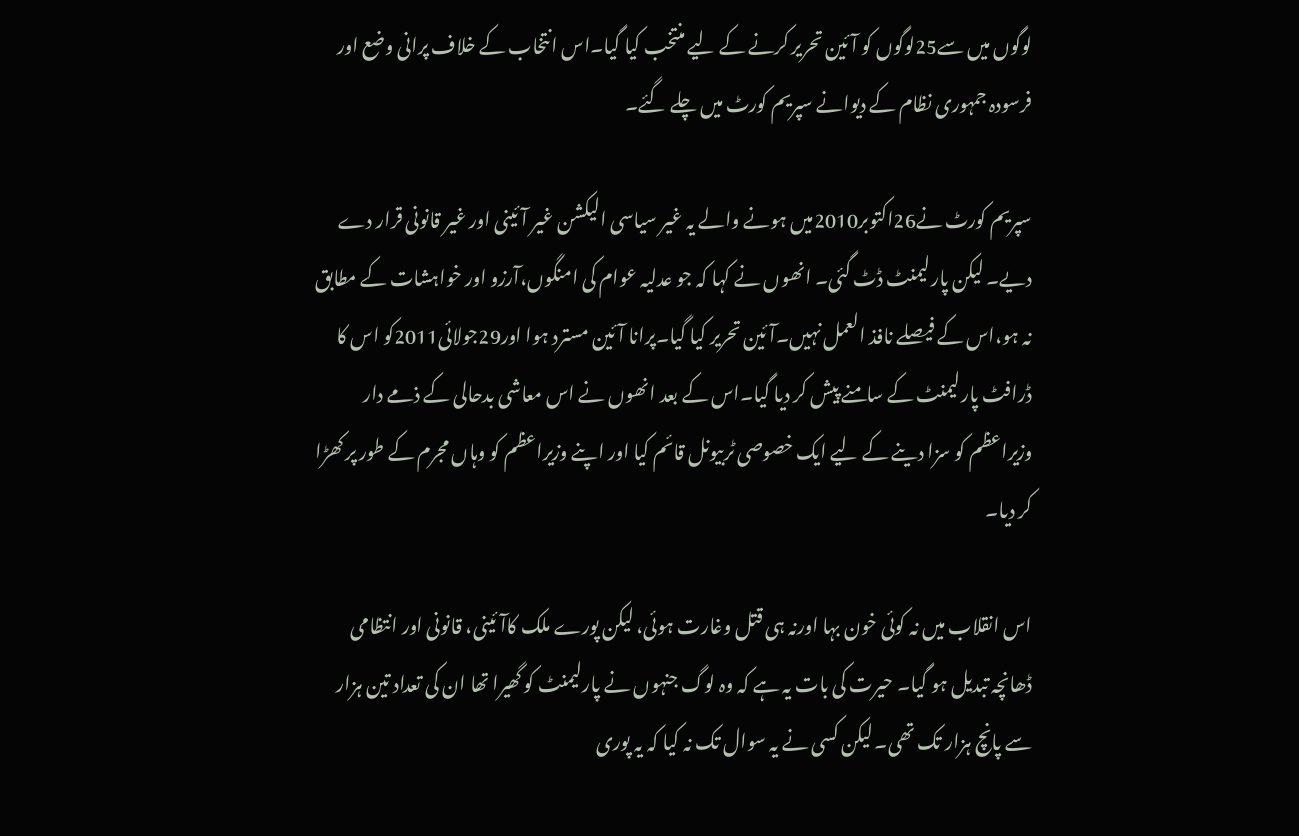لوگوں میں سے25لوگوں کو آئین تحریر کرنے کے لیے منتخب کیا گیا۔اس انتخاب کے خلاف پرانی وضع اور فرسودہ جمہوری نظام کے دیوانے سپریم کورٹ میں چلے گئے۔

سپریم کورٹ نے26اکتوبر2010میں ہونے والے یہ غیر سیاسی الیکشن غیر آئینی اور غیر قانونی قرار دے دیے۔ لیکن پارلیمنٹ ڈٹ گئی۔ انھوں نے کہا کہ جو عدلیہ عوام کی امنگوں،آرزو اور خواہشات کے مطابق نہ ہو،اس کے فیصلے نافذ العمل نہیں۔آئین تحریر کیا گیا۔پرانا آئین مسترد ہوا اور29جولائی2011کو اس کا ڈرافٹ پارلیمنٹ کے سامنے پیش کر دیا گیا۔اس کے بعد انھوں نے اس معاشی بدحالی کے ذمے دار وزیراعظم کو سزا دینے کے لیے ایک خصوصی ٹربیونل قائم کیا اور اپنے وزیراعظم کو وہاں مجرم کے طور پر کھڑا کر دیا۔

اس انقلاب میں نہ کوئی خون بہا اورنہ ہی قتل وغارت ہوئی، لیکن پورے ملک کاآئینی، قانونی اور انتظامی ڈھانچہ تبدیل ہو گیا۔ حیرت کی بات یہ ہے کہ وہ لوگ جنہوں نے پارلیمنٹ کو گھیرا تھا ان کی تعداد تین ہزار سے پانچ ہزار تک تھی۔ لیکن کسی نے یہ سوال تک نہ کیا کہ یہ پوری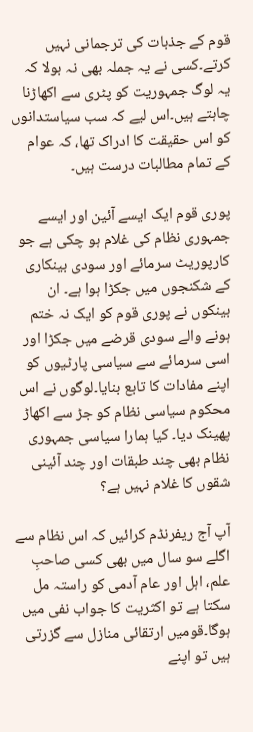قوم کے جذبات کی ترجمانی نہیں کرتے۔کسی نے یہ جملہ بھی نہ بولا کہ یہ لوگ جمہوریت کو پٹری سے اکھاڑنا چاہتے ہیں۔اس لیے کہ سب سیاستدانوں کو اس حقیقت کا ادراک تھا، کہ عوام کے تمام مطالبات درست ہیں۔

پوری قوم ایک ایسے آئین اور ایسے جمہوری نظام کی غلام ہو چکی ہے جو کارپوریٹ سرمائے اور سودی بینکاری کے شکنجوں میں جکڑا ہوا ہے۔ ان بینکوں نے پوری قوم کو ایک نہ ختم ہونے والے سودی قرضے میں جکڑا اور اسی سرمائے سے سیاسی پارٹیوں کو اپنے مفادات کا تابع بنایا۔لوگوں نے اس محکوم سیاسی نظام کو جڑ سے اکھاڑ پھینک دیا۔ کیا ہمارا سیاسی جمہوری نظام بھی چند طبقات اور چند آئینی شقوں کا غلام نہیں ہے؟

آپ آج ریفرنڈم کرائیں کہ اس نظام سے اگلے سو سال میں بھی کسی صاحبِ علم، اہل اور عام آدمی کو راستہ مل سکتا ہے تو اکثریت کا جواب نفی میں ہوگا۔قومیں ارتقائی منازل سے گزرتی ہیں تو اپنے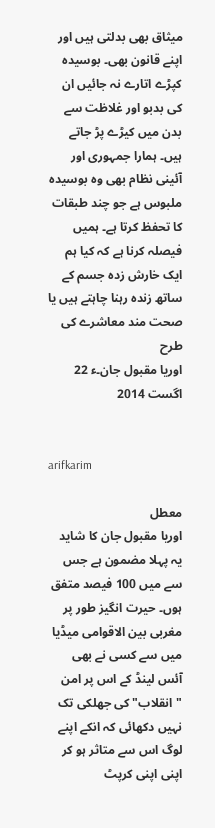میثاق بھی بدلتی ہیں اور اپنے قانون بھی۔ بوسیدہ کپڑے اتارے نہ جائیں ان کی بدبو اور غلاظت سے بدن میں کیڑے پڑ جاتے ہیں۔ ہمارا جمہوری اور آئینی نظام بھی وہ بوسیدہ ملبوس ہے جو چند طبقات کا تحفظ کرتا ہے۔ ہمیں فیصلہ کرنا ہے کہ کیا ہم ایک خارش زدہ جسم کے ساتھ زندہ رہنا چاہتے ہیں یا صحت مند معاشرے کی طرح
اوریا مقبول جان۔ء 22 اگست 2014


arifkarim

معطل
اوریا مقبول جان کا شاید یہ پہلا مضمون ہے جس سے میں 100 فیصد متفق ہوں۔ حیرت انگیز طور پر مغربی بین الاقوامی میڈیا میں سے کسی نے بھی آئس لینڈ کے اس پر امن "انقلاب" کی جھلکی تک نہیں دکھائی کہ انکے اپنے لوگ اس سے متاثر ہو کر اپنی اپنی کرپٹ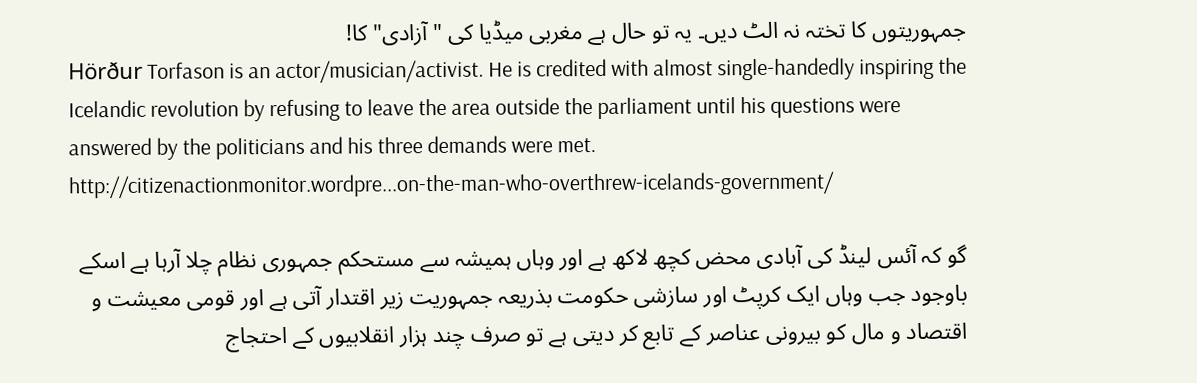جمہوریتوں کا تختہ نہ الٹ دیں۔ یہ تو حال ہے مغربی میڈیا کی "آزادی" کا!
Hörður Torfason is an actor/musician/activist. He is credited with almost single-handedly inspiring the Icelandic revolution by refusing to leave the area outside the parliament until his questions were answered by the politicians and his three demands were met.
http://citizenactionmonitor.wordpre...on-the-man-who-overthrew-icelands-government/

گو کہ آئس لینڈ کی آبادی محض کچھ لاکھ ہے اور وہاں ہمیشہ سے مستحکم جمہوری نظام چلا آرہا ہے اسکے باوجود جب وہاں ایک کرپٹ اور سازشی حکومت بذریعہ جمہوریت زیر اقتدار آتی ہے اور قومی معیشت و اقتصاد و مال کو بیرونی عناصر کے تابع کر دیتی ہے تو صرف چند ہزار انقلابیوں کے احتجاج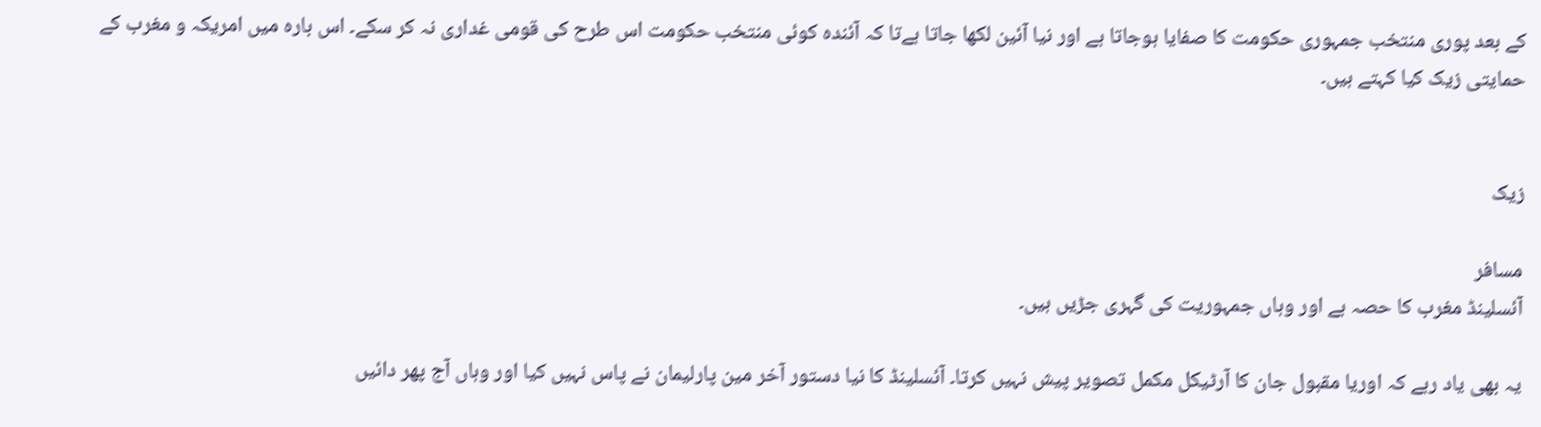کے بعد پوری منتخب جمہوری حکومت کا صفایا ہوجاتا ہے اور نیا آئین لکھا جاتا ہےتا کہ آئندہ کوئی منتخب حکومت اس طرح کی قومی غداری نہ کر سکے۔ اس بارہ میں امریکہ و مغرب کے حمایتی زیک کیا کہتے ہیں۔


زیک

مسافر
آئسلینڈ مغرب کا حصہ ہے اور وہاں جمہوریت کی گہری جڑیں ہیں۔

یہ بھی یاد رہے کہ اوریا مقبول جان کا آرٹیکل مکمل تصویر پیش نہیں کرتا۔ آئسلینڈ کا نیا دستور آخر مین پارلیمان نے پاس نہیں کیا اور وہاں آج پھر دائیں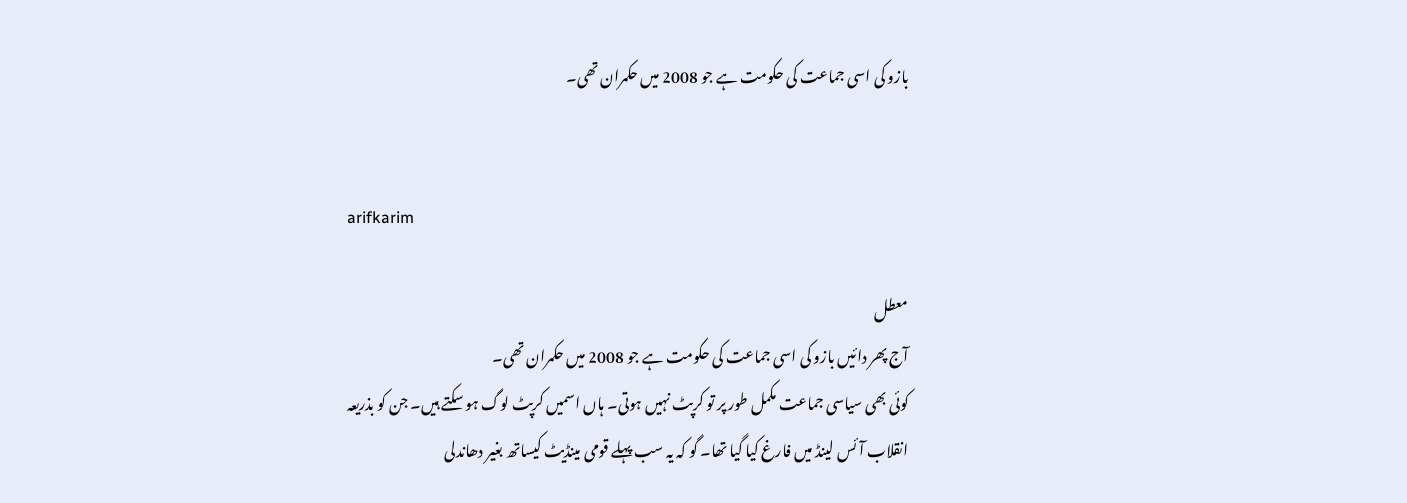بازو کی اسی جماعت کی حکومت ہے جو 2008 میں حکمران تھی۔


arifkarim

معطل
آج پھر دائیں بازو کی اسی جماعت کی حکومت ہے جو 2008 میں حکمران تھی۔
کوئی بھی سیاسی جماعت مکمل طور پر تو کرپٹ نہیں ہوتی۔ ہاں اسمیں کرپٹ لوگ ہو سکتے ہیں۔ جن کو بذریعہ انقلاب آئس لینڈ میں فارغ کیا گیا تھا۔ گو کہ یہ سب پہلے قومی مینڈیٹ کیساتھ بغیر دھاندلی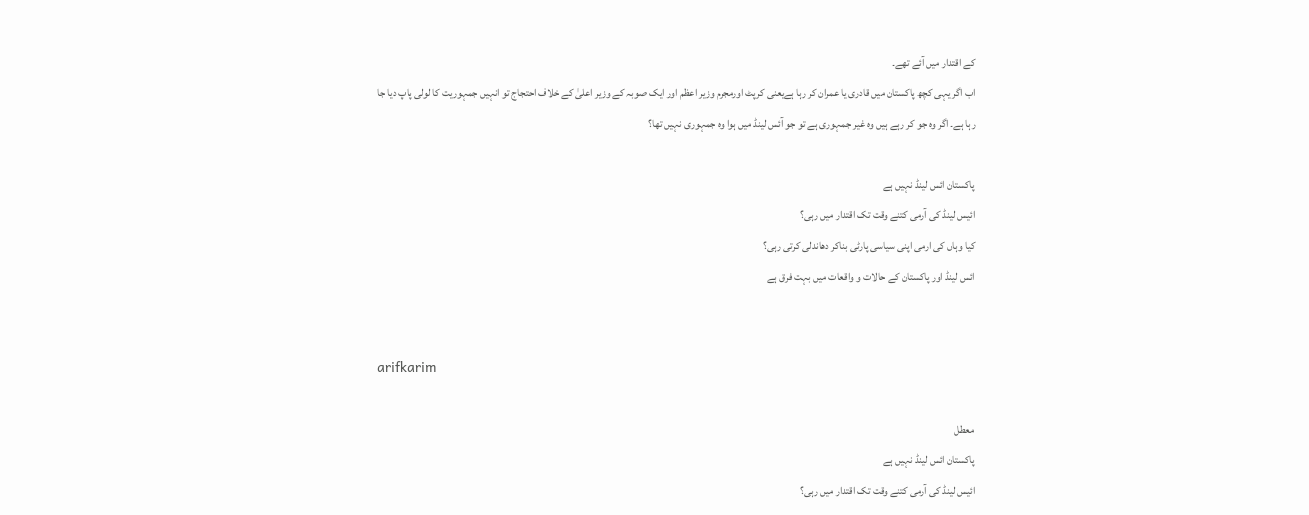کے اقتدار میں آئے تھے۔
اب اگر یہی کچھ پاکستان میں قادری یا عمران کر رہا ہےیعنی کرپٹ اورمجرم وزیر اعظم اور ایک صوبہ کے وزیر اعلیٰ کے خلاف احتجاج تو انہیں جمہوریت کا لولی پاپ دیا جا رہا ہے۔ اگر وہ جو کر رہے ہیں وہ غیر جمہوری ہے تو جو آئس لینڈ میں ہوا وہ جمہوری نہیں تھا؟

پاکستان ائس لینڈ نہیں ہے
ائیس لینڈ کی آرمی کتنے وقت تک اقتدار میں رہی؟
کیا وہاں کی ارمی اپنی سیاسی پارٹی بناکر دھاندلی کرتی رہی؟
ائس لینڈ اور پاکستان کے حالات و واقعات میں بہت فرق ہے


arifkarim

معطل
پاکستان ائس لینڈ نہیں ہے
ائیس لینڈ کی آرمی کتنے وقت تک اقتدار میں رہی؟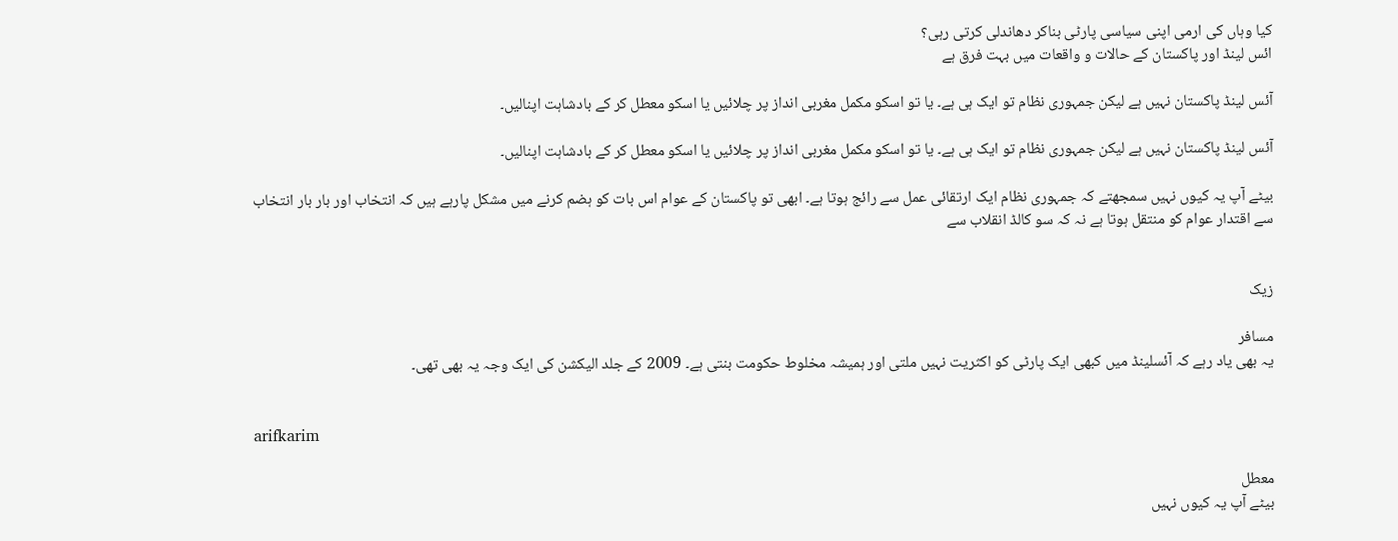کیا وہاں کی ارمی اپنی سیاسی پارٹی بناکر دھاندلی کرتی رہی؟
ائس لینڈ اور پاکستان کے حالات و واقعات میں بہت فرق ہے

آئس لینڈ پاکستان نہیں ہے لیکن جمہوری نظام تو ایک ہی ہے۔ یا تو اسکو مکمل مغربی انداز پر چلائیں یا اسکو معطل کر کے بادشاہت اپنالیں۔

آئس لینڈ پاکستان نہیں ہے لیکن جمہوری نظام تو ایک ہی ہے۔ یا تو اسکو مکمل مغربی انداز پر چلائیں یا اسکو معطل کر کے بادشاہت اپنالیں۔

بیٹے آپ یہ کیوں نہیں سمجھتے کہ جمہوری نظام ایک ارتقائی عمل سے رائج ہوتا ہے۔ ابھی تو پاکستان کے عوام اس بات کو ہضم کرنے میں مشکل پارہے ہیں کہ انتخاب اور بار بار انتخاب سے اقتدار عوام کو منتقل ہوتا ہے نہ کہ سو کالڈ انقلاب سے


زیک

مسافر
یہ بھی یاد رہے کہ آئسلینڈ میں کبھی ایک پارٹی کو اکثریت نہیں ملتی اور ہمیشہ مخلوط حکومت بنتی ہے۔ 2009 کے جلد الیکشن کی ایک وجہ یہ بھی تھی۔


arifkarim

معطل
بیٹے آپ یہ کیوں نہیں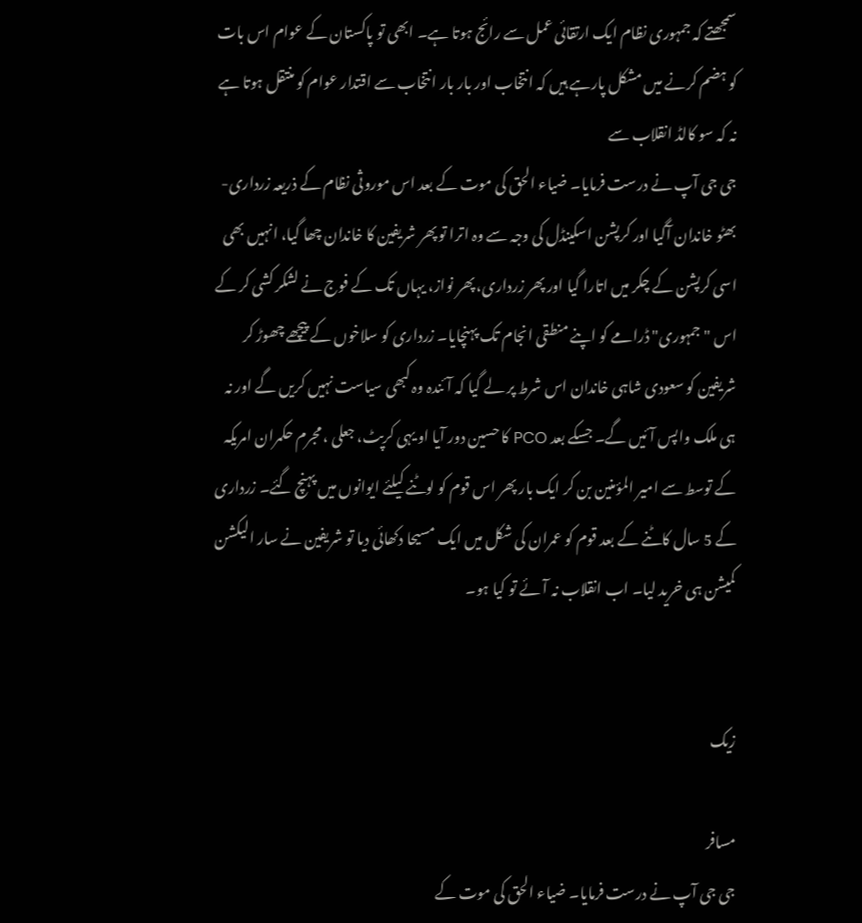سمجھتے کہ جمہوری نظام ایک ارتقائی عمل سے رائج ہوتا ہے۔ ابھی تو پاکستان کے عوام اس بات کو ہضم کرنے میں مشکل پارہے ہیں کہ انتخاب اور بار بار انتخاب سے اقتدار عوام کو منتقل ہوتا ہے نہ کہ سو کالڈ انقلاب سے
جی جی آپ نے درست فرمایا۔ ضیاء الحق کی موت کے بعد اس موروثی نظام کے ذریعہ زرداری-بھٹو خاندان آگیا اور کرپشن اسکینڈل کی وجہ سے وہ اترا تو پھر شریفین کا خاندان چھا گیا، انہیں بھی اسی کرپشن کے چکر میں اتارا گیا اور پھر زرداری، پھر نواز، یہاں تک کے فوج نے لشکر کشی کر کے اس "جمہوری" ڈرامے کو اپنے منطقی انجام تک پہنچایا۔ زرداری کو سلاخوں کے پیچھے چھوڑ کر شریفین کو سعودی شاہی خاندان اس شرط پر لے گیا کہ آئندہ وہ کبھی سیاست نہیں کریں گے اور نہ ہی ملک واپس آئیں گے۔ جسکے بعد PCO کا حسین دور آیا او یہی کرپٹ، جعلی ، مجرم حکمران امریکہ کے توسط سے امیر المؤمنین بن کر ایک بار پھر اس قوم کو لوٹنے کیلئے ایوانوں میں پہنچ گئے۔ زرداری کے 5 سال کاٹنے کے بعد قوم کو عمران کی شکل میں ایک مسیحا دکھائی دیا تو شریفین نے سار الیکشن کمیشن ہی خرید لیا۔ اب انقلاب نہ آئے تو کیا ہو۔


زیک

مسافر
جی جی آپ نے درست فرمایا۔ ضیاء الحق کی موت کے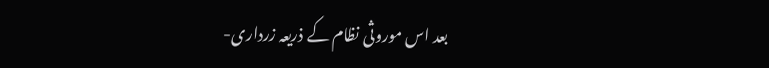بعد اس موروثی نظام کے ذریعہ زرداری-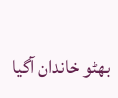بھٹو خاندان آگیا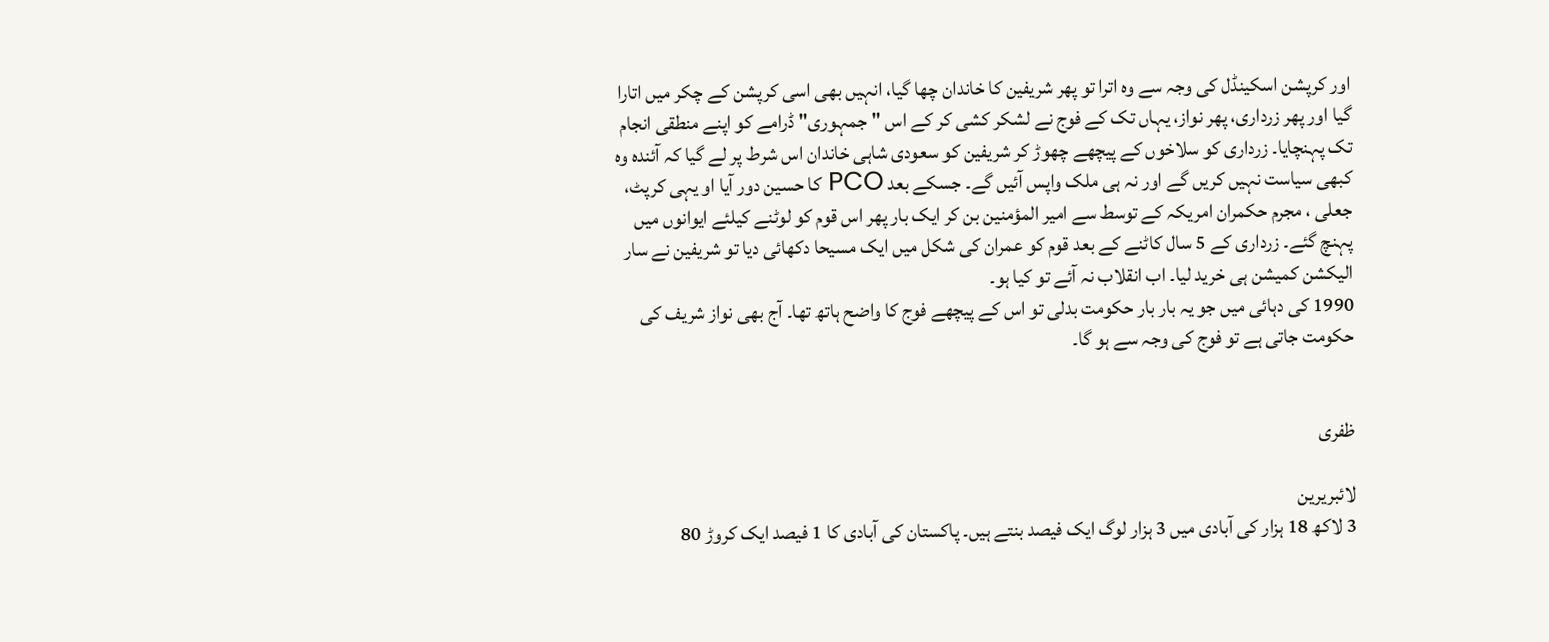اور کرپشن اسکینڈل کی وجہ سے وہ اترا تو پھر شریفین کا خاندان چھا گیا، انہیں بھی اسی کرپشن کے چکر میں اتارا گیا اور پھر زرداری، پھر نواز، یہاں تک کے فوج نے لشکر کشی کر کے اس "جمہوری" ڈرامے کو اپنے منطقی انجام تک پہنچایا۔ زرداری کو سلاخوں کے پیچھے چھوڑ کر شریفین کو سعودی شاہی خاندان اس شرط پر لے گیا کہ آئندہ وہ کبھی سیاست نہیں کریں گے اور نہ ہی ملک واپس آئیں گے۔ جسکے بعد PCO کا حسین دور آیا او یہی کرپٹ، جعلی ، مجرم حکمران امریکہ کے توسط سے امیر المؤمنین بن کر ایک بار پھر اس قوم کو لوٹنے کیلئے ایوانوں میں پہنچ گئے۔ زرداری کے 5 سال کاٹنے کے بعد قوم کو عمران کی شکل میں ایک مسیحا دکھائی دیا تو شریفین نے سار الیکشن کمیشن ہی خرید لیا۔ اب انقلاب نہ آئے تو کیا ہو۔
1990 کی دہائی میں جو یہ بار بار حکومت بدلی تو اس کے پیچھے فوج کا واضح ہاتھ تھا۔ آج بھی نواز شریف کی حکومت جاتی ہے تو فوج کی وجہ سے ہو گا۔


ظفری

لائبریرین
3 لاکھ 18 ہزار کی آبادی میں 3 ہزار لوگ ایک فیصد بنتے ہیں۔ پاکستان کی آبادی کا 1 فیصد ایک کروڑ 80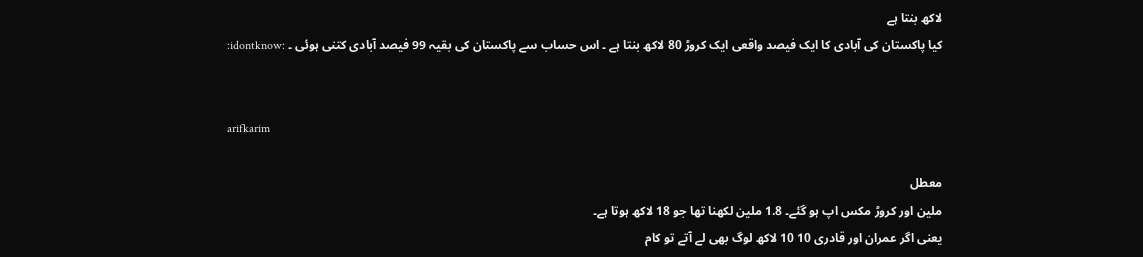لاکھ بنتا ہے
کیا پاکستان کی آبادی کا ایک فیصد واقعی ایک کروڑ 80 لاکھ بنتا ہے ۔ اس حساب سے پاکستان کی بقیہ 99 فیصد آبادی کتنی ہوئی ۔ :idontknow:


arifkarim

معطل
ملین اور کروڑ مکس اپ ہو گئے۔ 1.8 ملین لکھنا تھا جو 18 لاکھ ہوتا ہے۔
یعنی اگر عمران اور قادری 10 10 لاکھ لوگ بھی لے آتے تو کام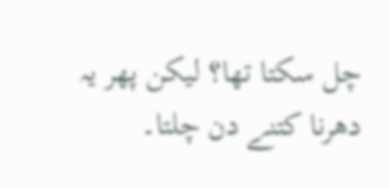چل سکتا تھا؟ لیکن پھر یہ دھرنا کتنے دن چلتا۔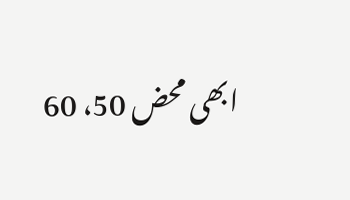ابھی محض 50، 60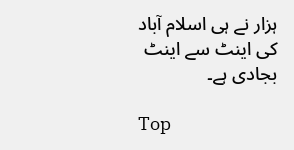ہزار نے ہی اسلام آباد کی اینٹ سے اینٹ بجادی ہے۔

Top